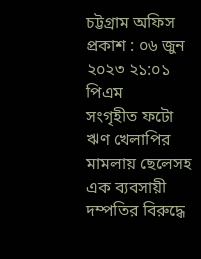চট্টগ্রাম অফিস
প্রকাশ : ০৬ জুন ২০২৩ ২১:০১ পিএম
সংগৃহীত ফটো
ঋণ খেলাপির মামলায় ছেলেসহ এক ব্যবসায়ী দম্পতির বিরুদ্ধে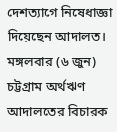দেশত্যাগে নিষেধাজ্ঞা দিয়েছেন আদালত। মঙ্গলবার (৬ জুন) চট্টগ্রাম অর্থঋণ আদালতের বিচারক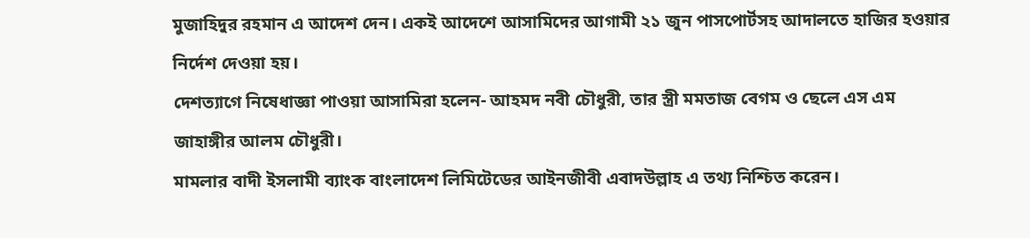মুজাহিদুর রহমান এ আদেশ দেন। একই আদেশে আসামিদের আগামী ২১ জুন পাসপোর্টসহ আদালতে হাজির হওয়ার নির্দেশ দেওয়া হয়।
দেশত্যাগে নিষেধাজ্ঞা পাওয়া আসামিরা হলেন- আহমদ নবী চৌধুরী, তার স্ত্রী মমতাজ বেগম ও ছেলে এস এম জাহাঙ্গীর আলম চৌধুরী।
মামলার বাদী ইসলামী ব্যাংক বাংলাদেশ লিমিটেডের আইনজীবী এবাদউল্লাহ এ তথ্য নিশ্চিত করেন।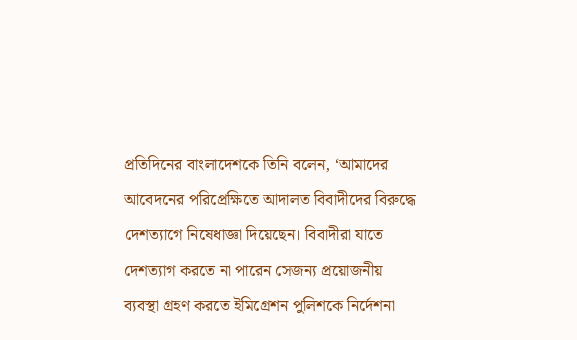প্রতিদিনের বাংলাদেশকে তিনি বলেন, ‘আমাদের আবেদনের পরিপ্রেক্ষিতে আদালত বিবাদীদের বিরুদ্ধে দেশত্যাগে নিষেধাজ্ঞা দিয়েছেন। বিবাদীরা যাতে দেশত্যাগ করতে না পারেন সেজন্য প্রয়োজনীয় ব্যবস্থা গ্রহণ করতে ইমিগ্রেশন পুলিশকে নির্দেশনা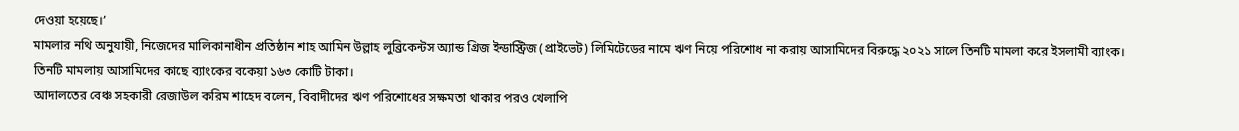দেওয়া হয়েছে।’
মামলার নথি অনুযায়ী, নিজেদের মালিকানাধীন প্রতিষ্ঠান শাহ আমিন উল্লাহ লুব্রিকেন্টস অ্যান্ড গ্রিজ ইন্ডাস্ট্রিজ (প্রাইভেট) লিমিটেডের নামে ঋণ নিয়ে পরিশোধ না করায় আসামিদের বিরুদ্ধে ২০২১ সালে তিনটি মামলা করে ইসলামী ব্যাংক। তিনটি মামলায় আসামিদের কাছে ব্যাংকের বকেয়া ১৬৩ কোটি টাকা।
আদালতের বেঞ্চ সহকারী রেজাউল করিম শাহেদ বলেন, বিবাদীদের ঋণ পরিশোধের সক্ষমতা থাকার পরও খেলাপি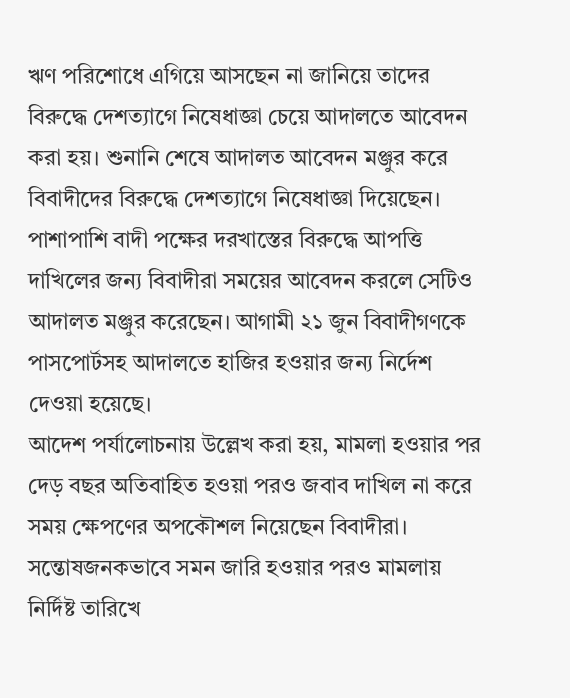ঋণ পরিশোধে এগিয়ে আসছেন না জানিয়ে তাদের বিরুদ্ধে দেশত্যাগে নিষেধাজ্ঞা চেয়ে আদালতে আবেদন করা হয়। শুনানি শেষে আদালত আবেদন মঞ্জুর করে বিবাদীদের বিরুদ্ধে দেশত্যাগে নিষেধাজ্ঞা দিয়েছেন। পাশাপাশি বাদী পক্ষের দরখাস্তের বিরুদ্ধে আপত্তি দাখিলের জন্য বিবাদীরা সময়ের আবেদন করলে সেটিও আদালত মঞ্জুর করেছেন। আগামী ২১ জুন বিবাদীগণকে পাসপোর্টসহ আদালতে হাজির হওয়ার জন্য নির্দেশ দেওয়া হয়েছে।
আদেশ পর্যালোচনায় উল্লেখ করা হয়, মামলা হওয়ার পর দেড় বছর অতিবাহিত হওয়া পরও জবাব দাখিল না করে সময় ক্ষেপণের অপকৌশল নিয়েছেন বিবাদীরা। সন্তোষজনকভাবে সমন জারি হওয়ার পরও মামলায় নির্দিষ্ট তারিখে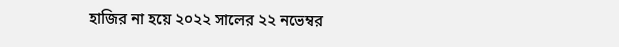হাজির না হয়ে ২০২২ সালের ২২ নভেম্বর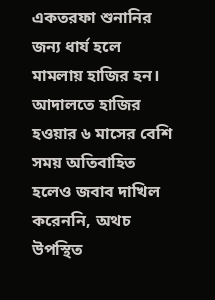একতরফা শুনানির জন্য ধার্য হলে মামলায় হাজির হন। আদালতে হাজির হওয়ার ৬ মাসের বেশি সময় অতিবাহিত হলেও জবাব দাখিল করেননি, অথচ উপস্থিত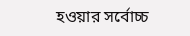হওয়ার সর্বোচ্চ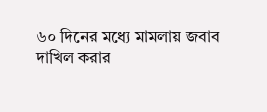৬০ দিনের মধ্যে মামলায় জবাব দাখিল করার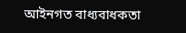আইনগত বাধ্যবাধকতা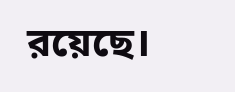রয়েছে।